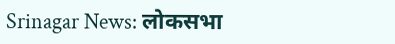Srinagar News: लोकसभा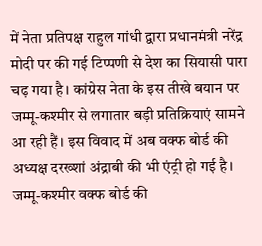में नेता प्रतिपक्ष राहुल गांधी द्वारा प्रधानमंत्री नरेंद्र मोदी पर की गई टिप्पणी से देश का सियासी पारा चढ़ गया है। कांग्रेस नेता के इस तीखे बयान पर जम्मू-कश्मीर से लगातार बड़ी प्रतिक्रियाएं सामने आ रही हैं। इस विवाद में अब वक्फ बोर्ड की अध्यक्ष दरख्शां अंद्राबी की भी एंट्री हो गई है।
जम्मू-कश्मीर वक्फ बोर्ड की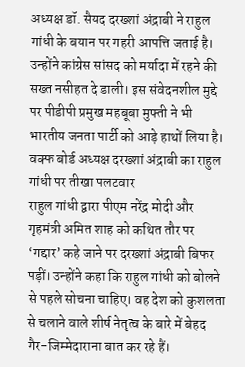अध्यक्ष डॉ. सैयद दरख्शां अंद्राबी ने राहुल गांधी के बयान पर गहरी आपत्ति जताई है। उन्होंने कांग्रेस सांसद को मर्यादा में रहने की सख्त नसीहत दे डाली। इस संवेदनशील मुद्दे पर पीडीपी प्रमुख महबूबा मुफ्ती ने भी भारतीय जनता पार्टी को आड़े हाथों लिया है।
वक्फ बोर्ड अध्यक्ष दरख्शां अंद्राबी का राहुल गांधी पर तीखा पलटवार
राहुल गांधी द्वारा पीएम नरेंद्र मोदी और गृहमंत्री अमित शाह को कथित तौर पर ‘गद्दार’ कहे जाने पर दरख्शां अंद्राबी बिफर पड़ीं। उन्होंने कहा कि राहुल गांधी को बोलने से पहले सोचना चाहिए। वह देश को कुशलता से चलाने वाले शीर्ष नेतृत्व के बारे में बेहद गैर-जिम्मेदाराना बात कर रहे हैं।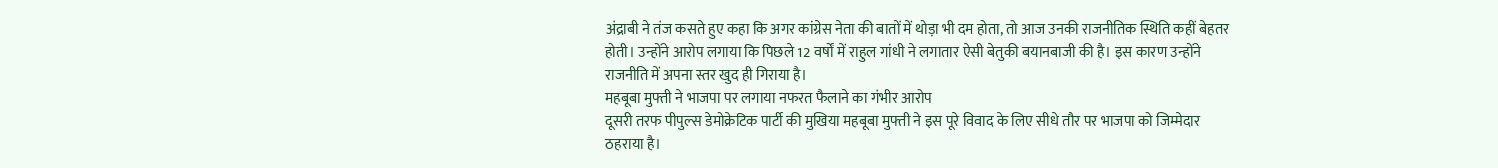अंद्राबी ने तंज कसते हुए कहा कि अगर कांग्रेस नेता की बातों में थोड़ा भी दम होता, तो आज उनकी राजनीतिक स्थिति कहीं बेहतर होती। उन्होंने आरोप लगाया कि पिछले 12 वर्षों में राहुल गांधी ने लगातार ऐसी बेतुकी बयानबाजी की है। इस कारण उन्होंने राजनीति में अपना स्तर खुद ही गिराया है।
महबूबा मुफ्ती ने भाजपा पर लगाया नफरत फैलाने का गंभीर आरोप
दूसरी तरफ पीपुल्स डेमोक्रेटिक पार्टी की मुखिया महबूबा मुफ्ती ने इस पूरे विवाद के लिए सीधे तौर पर भाजपा को जिम्मेदार ठहराया है।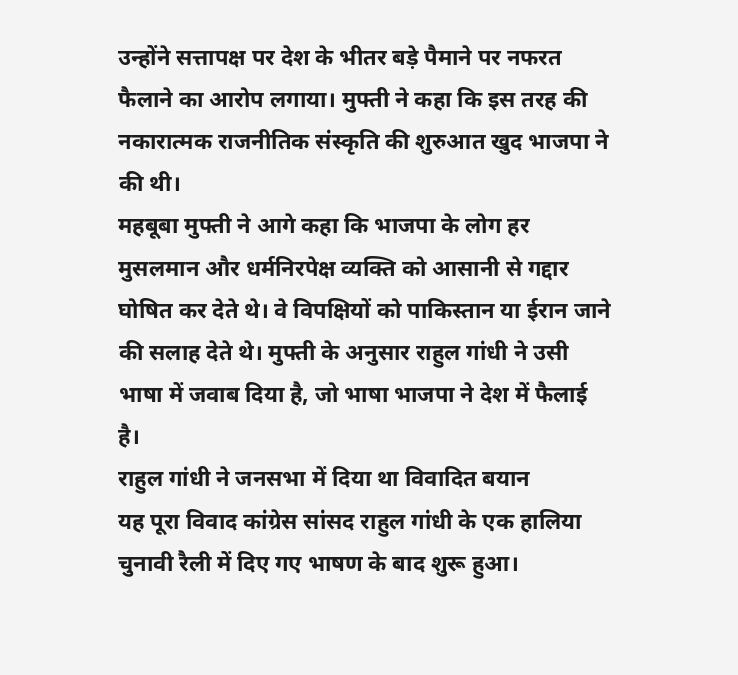उन्होंने सत्तापक्ष पर देश के भीतर बड़े पैमाने पर नफरत फैलाने का आरोप लगाया। मुफ्ती ने कहा कि इस तरह की नकारात्मक राजनीतिक संस्कृति की शुरुआत खुद भाजपा ने की थी।
महबूबा मुफ्ती ने आगे कहा कि भाजपा के लोग हर मुसलमान और धर्मनिरपेक्ष व्यक्ति को आसानी से गद्दार घोषित कर देते थे। वे विपक्षियों को पाकिस्तान या ईरान जाने की सलाह देते थे। मुफ्ती के अनुसार राहुल गांधी ने उसी भाषा में जवाब दिया है, जो भाषा भाजपा ने देश में फैलाई है।
राहुल गांधी ने जनसभा में दिया था विवादित बयान
यह पूरा विवाद कांग्रेस सांसद राहुल गांधी के एक हालिया चुनावी रैली में दिए गए भाषण के बाद शुरू हुआ।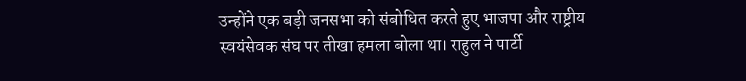उन्होंने एक बड़ी जनसभा को संबोधित करते हुए भाजपा और राष्ट्रीय स्वयंसेवक संघ पर तीखा हमला बोला था। राहुल ने पार्टी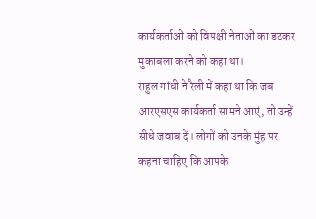कार्यकर्ताओं को विपक्षी नेताओं का डटकर मुकाबला करने को कहा था।
राहुल गांधी ने रैली में कहा था कि जब आरएसएस कार्यकर्ता सामने आएं, तो उन्हें सीधे जवाब दें। लोगों को उनके मुंह पर कहना चाहिए कि आपके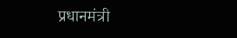प्रधानमंत्री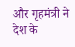और गृहमंत्री ने देश के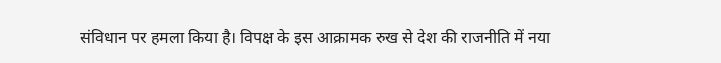संविधान पर हमला किया है। विपक्ष के इस आक्रामक रुख से देश की राजनीति में नया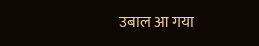उबाल आ गया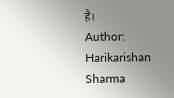है।
Author: Harikarishan Sharma